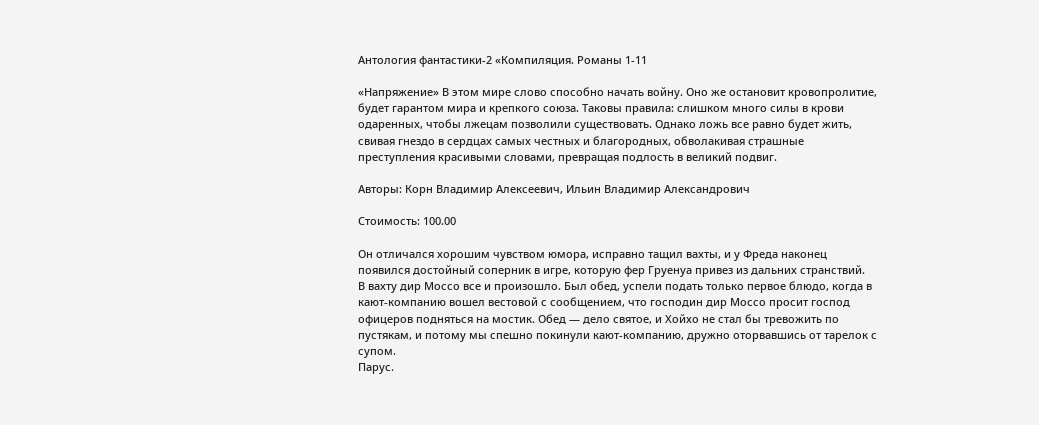Антология фантастики-2 «Компиляция. Романы 1-11

«Напряжение» В этом мире слово способно начать войну. Оно же остановит кровопролитие, будет гарантом мира и крепкого союза. Таковы правила: слишком много силы в крови одаренных, чтобы лжецам позволили существовать. Однако ложь все равно будет жить, свивая гнездо в сердцах самых честных и благородных, обволакивая страшные преступления красивыми словами, превращая подлость в великий подвиг.

Авторы: Корн Владимир Алексеевич, Ильин Владимир Александрович

Стоимость: 100.00

Он отличался хорошим чувством юмора, исправно тащил вахты, и у Фреда наконец появился достойный соперник в игре, которую фер Груенуа привез из дальних странствий.
В вахту дир Моссо все и произошло. Был обед, успели подать только первое блюдо, когда в кают-компанию вошел вестовой с сообщением, что господин дир Моссо просит господ офицеров подняться на мостик. Обед — дело святое, и Хойхо не стал бы тревожить по пустякам, и потому мы спешно покинули кают-компанию, дружно оторвавшись от тарелок с супом.
Парус.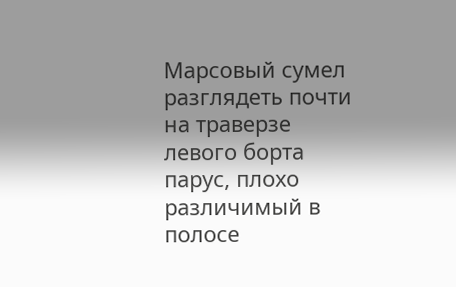Марсовый сумел разглядеть почти на траверзе левого борта парус, плохо различимый в полосе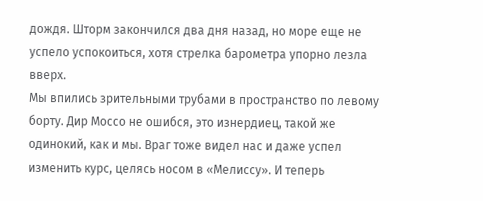дождя. Шторм закончился два дня назад, но море еще не успело успокоиться, хотя стрелка барометра упорно лезла вверх.
Мы впились зрительными трубами в пространство по левому борту. Дир Моссо не ошибся, это изнердиец, такой же одинокий, как и мы. Враг тоже видел нас и даже успел изменить курс, целясь носом в «Мелиссу». И теперь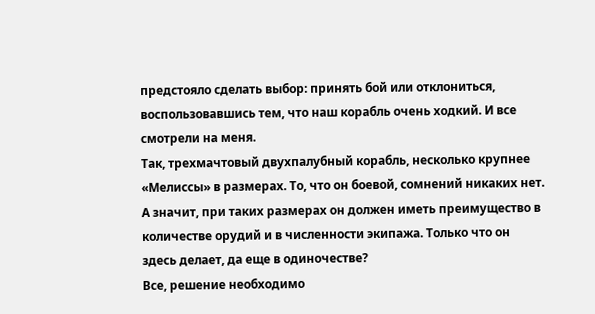предстояло сделать выбор: принять бой или отклониться, воспользовавшись тем, что наш корабль очень ходкий. И все смотрели на меня.
Так, трехмачтовый двухпалубный корабль, несколько крупнее «Мелиссы» в размерах. То, что он боевой, сомнений никаких нет. А значит, при таких размерах он должен иметь преимущество в количестве орудий и в численности экипажа. Только что он здесь делает, да еще в одиночестве?
Все, решение необходимо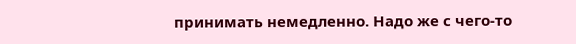принимать немедленно. Надо же с чего-то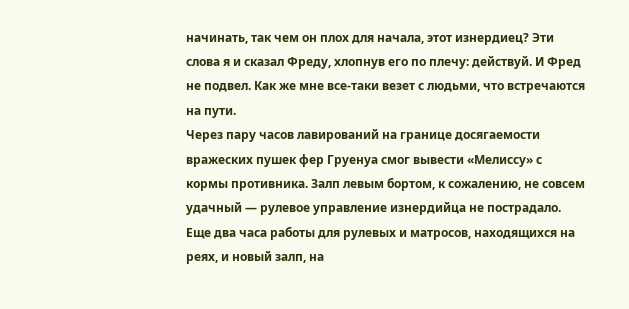начинать, так чем он плох для начала, этот изнердиец? Эти слова я и сказал Фреду, хлопнув его по плечу: действуй. И Фред не подвел. Как же мне все-таки везет с людьми, что встречаются на пути.
Через пару часов лавирований на границе досягаемости вражеских пушек фер Груенуа смог вывести «Мелиссу» с кормы противника. Залп левым бортом, к сожалению, не совсем удачный — рулевое управление изнердийца не пострадало.
Еще два часа работы для рулевых и матросов, находящихся на реях, и новый залп, на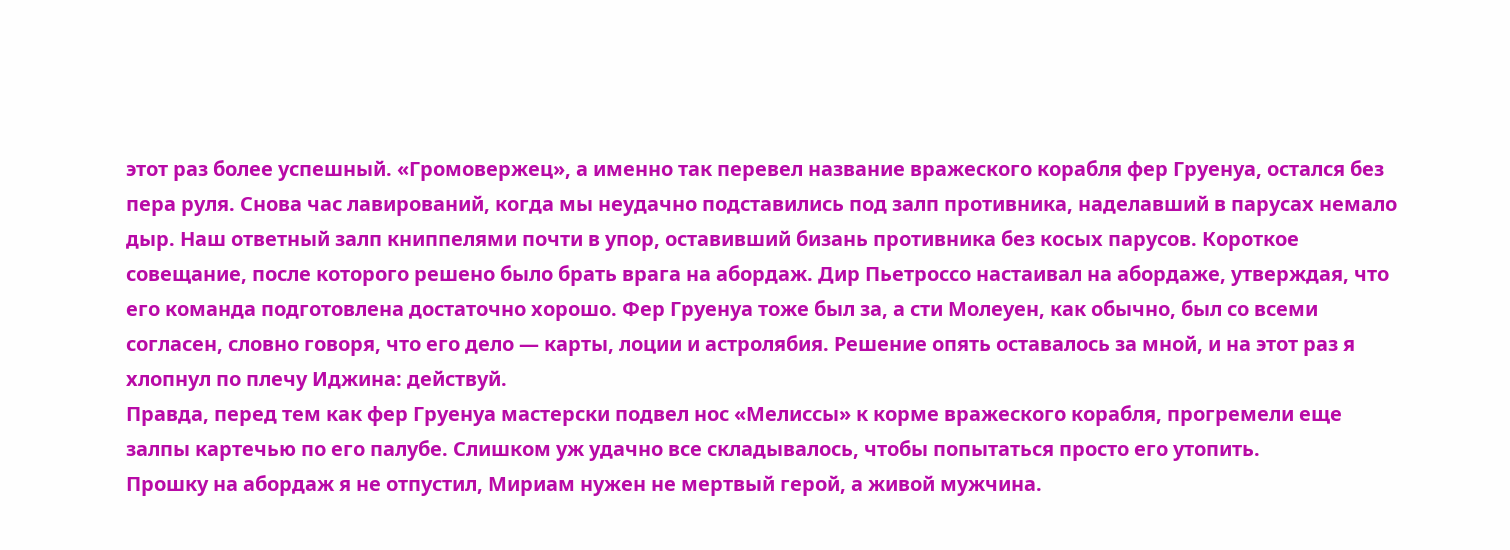этот раз более успешный. «Громовержец», а именно так перевел название вражеского корабля фер Груенуа, остался без пера руля. Снова час лавирований, когда мы неудачно подставились под залп противника, наделавший в парусах немало дыр. Наш ответный залп книппелями почти в упор, оставивший бизань противника без косых парусов. Короткое совещание, после которого решено было брать врага на абордаж. Дир Пьетроссо настаивал на абордаже, утверждая, что его команда подготовлена достаточно хорошо. Фер Груенуа тоже был за, а сти Молеуен, как обычно, был со всеми согласен, словно говоря, что его дело — карты, лоции и астролябия. Решение опять оставалось за мной, и на этот раз я хлопнул по плечу Иджина: действуй.
Правда, перед тем как фер Груенуа мастерски подвел нос «Мелиссы» к корме вражеского корабля, прогремели еще залпы картечью по его палубе. Слишком уж удачно все складывалось, чтобы попытаться просто его утопить.
Прошку на абордаж я не отпустил, Мириам нужен не мертвый герой, а живой мужчина.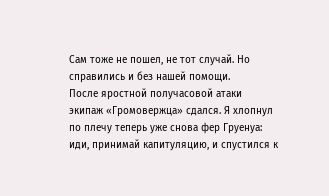Сам тоже не пошел, не тот случай. Но справились и без нашей помощи.
После яростной получасовой атаки экипаж «Громовержца» сдался. Я хлопнул по плечу теперь уже снова фер Груенуа: иди, принимай капитуляцию, и спустился к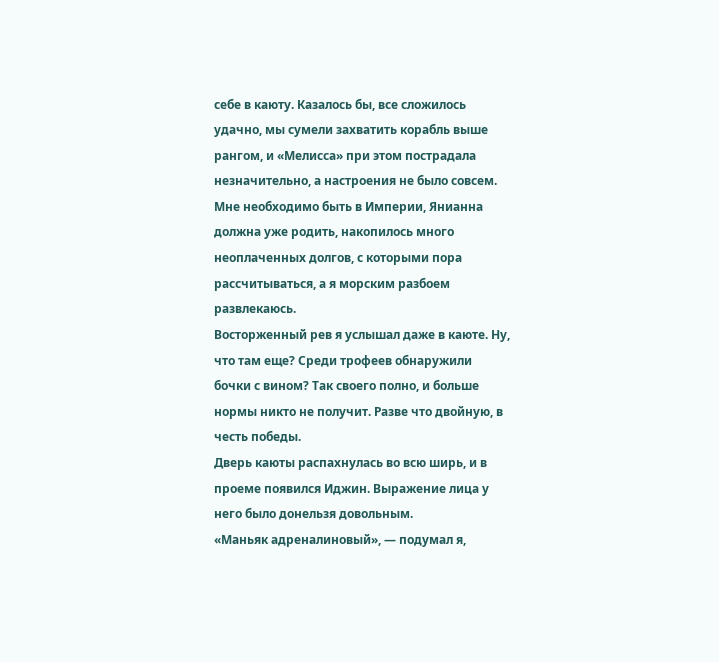себе в каюту. Казалось бы, все сложилось удачно, мы сумели захватить корабль выше рангом, и «Мелисса» при этом пострадала незначительно, а настроения не было совсем. Мне необходимо быть в Империи, Янианна должна уже родить, накопилось много неоплаченных долгов, с которыми пора рассчитываться, а я морским разбоем развлекаюсь.
Восторженный рев я услышал даже в каюте. Ну, что там еще? Среди трофеев обнаружили бочки с вином? Так своего полно, и больше нормы никто не получит. Разве что двойную, в честь победы.
Дверь каюты распахнулась во всю ширь, и в проеме появился Иджин. Выражение лица у него было донельзя довольным.
«Маньяк адреналиновый», — подумал я,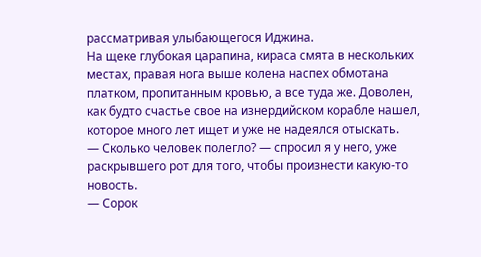рассматривая улыбающегося Иджина.
На щеке глубокая царапина, кираса смята в нескольких местах, правая нога выше колена наспех обмотана платком, пропитанным кровью, а все туда же. Доволен, как будто счастье свое на изнердийском корабле нашел, которое много лет ищет и уже не надеялся отыскать.
— Сколько человек полегло? — спросил я у него, уже раскрывшего рот для того, чтобы произнести какую-то новость.
— Сорок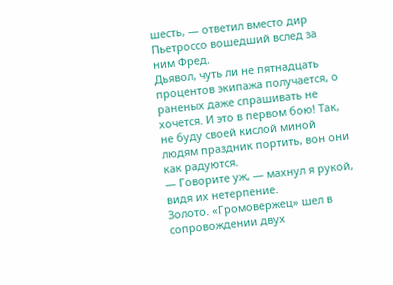шесть, — ответил вместо дир Пьетроссо вошедший вслед за ним Фред.
Дьявол, чуть ли не пятнадцать процентов экипажа получается, о раненых даже спрашивать не хочется. И это в первом бою! Так, не буду своей кислой миной людям праздник портить, вон они как радуются.
— Говорите уж, — махнул я рукой, видя их нетерпение.
Золото. «Громовержец» шел в сопровождении двух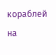кораблей на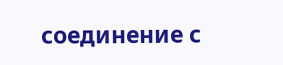соединение с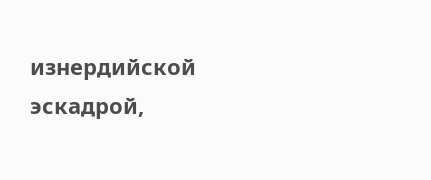изнердийской эскадрой,